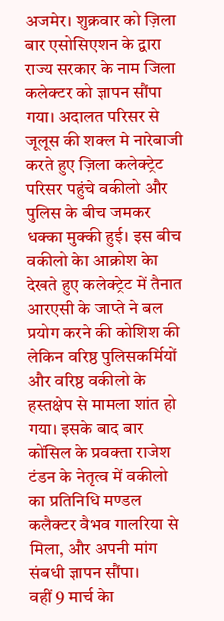अजमेर। शुक्रवार को ज़िला बार एसोसिएशन के द्वारा राज्य सरकार के नाम जिला कलेक्टर को ज्ञापन सौंपा गया। अदालत परिसर से जूलूस की शक्ल मे नारेबाजी करते हुए ज़िला कलेक्ट्रेट परिसर पहुंचे वकीलो और पुलिस के बीच जमकर धक्का मुक्की हुई। इस बीच वकीलो केा आक्रोश केा देखते हुए कलेक्ट्रेट में तैनात आरएसी के जाप्ते ने बल प्रयोग करने की कोशिश की लेकिन वरिष्ठ पुलिसकर्मियों और वरिष्ठ वकीलो के हस्तक्षेप से मामला शांत हो गया। इसके बाद बार कोंसिल के प्रवक्ता राजेश टंडन के नेतृत्व में वकीलो का प्रतिनिधि मण्डल कलैक्टर वैभव गालरिया से मिला, और अपनी मांग संबधी ज्ञापन सौंपा।
वहीं 9 मार्च केा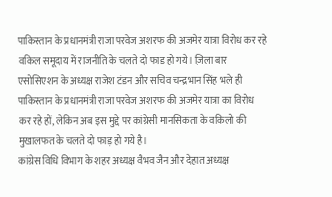पाकिस्तान के प्रधानमंत्री राजा परवेज अशरफ की अजमेर यात्रा विरोध कर रहे वकिल समूदाय में राजनीति के चलते दो फाड हो गये। ज़िला बार एसोसिएशन के अध्यक्ष राजेश टंडन और सचिव चन्द्रभान सिंह भले ही पाकिस्तान के प्रधानमंत्री राजा परवेज अशरफ की अजमेर यात्रा का विरोध कर रहे हों, लेकिन अब इस मुद्दे पर कांग्रेसी मानसिकता के वकिलो की मुखालफत के चलते दो फाड़ हो गये है।
कांग्रेस विधि विभाग के शहर अध्यक्ष वैभव जैन और देहात अध्यक्ष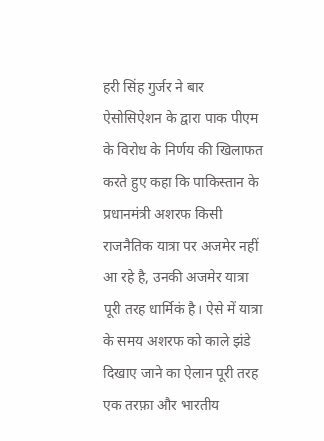हरी सिंह गुर्जर ने बार ऐसोसिऐशन के द्वारा पाक पीएम के विरोध के निर्णय की खिलाफत करते हुए कहा कि पाकिस्तान के प्रधानमंत्री अशरफ किसी राजनैतिक यात्रा पर अजमेर नहीं आ रहे है, उनकी अजमेर यात्रा पूरी तरह धार्मिकं है। ऐसे में यात्रा के समय अशरफ को काले झंडे दिखाए जाने का ऐलान पूरी तरह एक तरफ़ा और भारतीय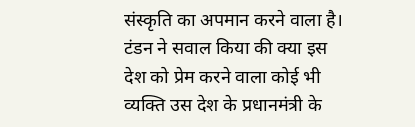संस्कृति का अपमान करने वाला है।
टंडन ने सवाल किया की क्या इस देश को प्रेम करने वाला कोई भी व्यक्ति उस देश के प्रधानमंत्री के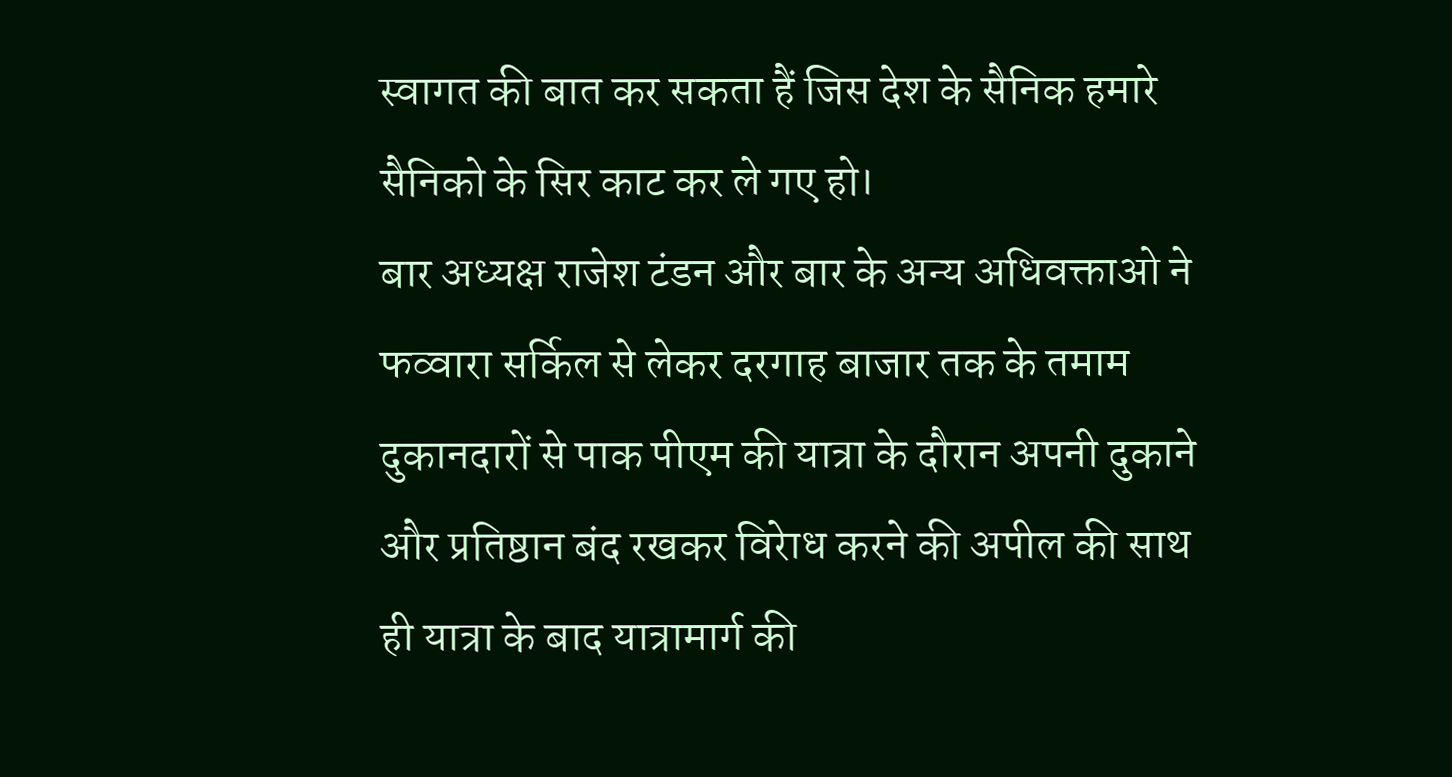स्वागत की बात कर सकता हैं जिस देश के सैनिक हमारे सैनिको के सिर काट कर ले गए हो।
बार अध्यक्ष राजेश टंडन और बार के अन्य अधिवक्ताओ ने फव्वारा सर्किल से लेकर दरगाह बाजार तक के तमाम दुकानदारों से पाक पीएम की यात्रा के दौरान अपनी दुकाने और प्रतिष्ठान बंद रखकर विरेाध करने की अपील की साथ ही यात्रा के बाद यात्रामार्ग की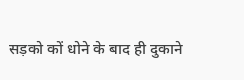सड़को कों धोने के बाद ही दुकाने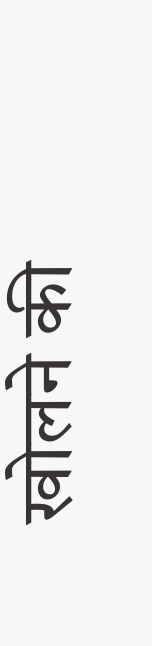खोलने की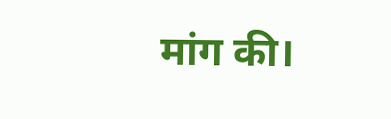मांग की।